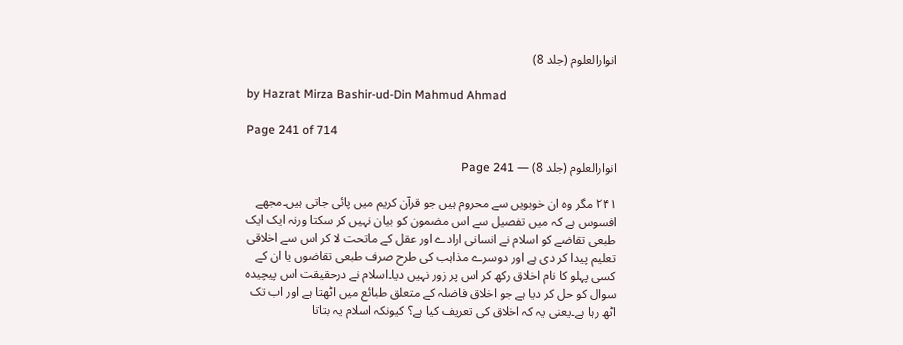انوارالعلوم (جلد 8)

by Hazrat Mirza Bashir-ud-Din Mahmud Ahmad

Page 241 of 714

انوارالعلوم (جلد 8) — Page 241

۲۴۱ مگر وہ ان خوبویں سے محروم ہیں جو قرآن کریم میں پائی جاتی ہیں۔مجھے افسوس ہے کہ میں تفصیل سے اس مضمون کو بیان نہیں کر سکتا ورنہ ایک ایک طبعی تقاضے کو اسلام نے انسانی ارادے اور عقل کے ماتحت لا کر اس سے اخلاقی تعلیم پیدا کر دی ہے اور دوسرے مذاہب کی طرح صرف طبعی تقاضوں یا ان کے کسی پہلو کا نام اخلاق رکھ کر اس پر زور نہیں دیا۔اسلام نے درحقیقت اس پیچیدہ سوال کو حل کر دیا ہے جو اخلاق فاضلہ کے متعلق طبائع میں اٹھتا ہے اور اب تک اٹھ رہا ہے۔یعنی یہ کہ اخلاق کی تعریف کیا ہے؟ کیونکہ اسلام یہ بتاتا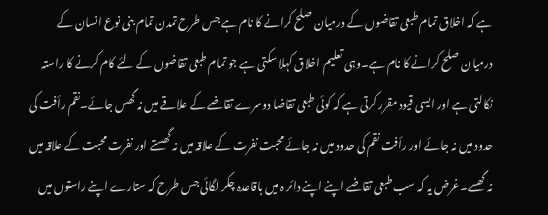ہے کہ اخلاق تمام طبعی تقاضوں کے درمیان صلح کرانے کا نام ہے جس طرح تمدن تمام بنی نوع انسان کے درمیان صلح کرانے کا نام ہے۔وہی تعلیم اخلاق کہلا سکتی ہے جو تمام طبعی تقاضوں کے لئے کام کرنے کا راستہ نکالتی ہے اور ایسی قیود مقرر کرتی ہے کہ کوئی طبعی تقاضا دوسرے تقاضے کے علاقے میں نہ گھس جائے۔نقم رأفت کی حدود میں نہ جائے اور رأفت نقم کی حدود میں نہ جائے محبت نفرت کے علاقہ میں نہ گھستے اور نفرت محبت کے علاقہ میں نہ گھسے۔غرض یہ کہ سب طبعی تقاضے اپنے اپنے دائر ہ میں باقاعدہ چکر لگائی جس طرح کہ ستارے اپنے راستوں میں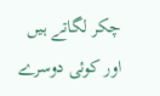چکر لگاتے ہیں اور کوئی دوسرے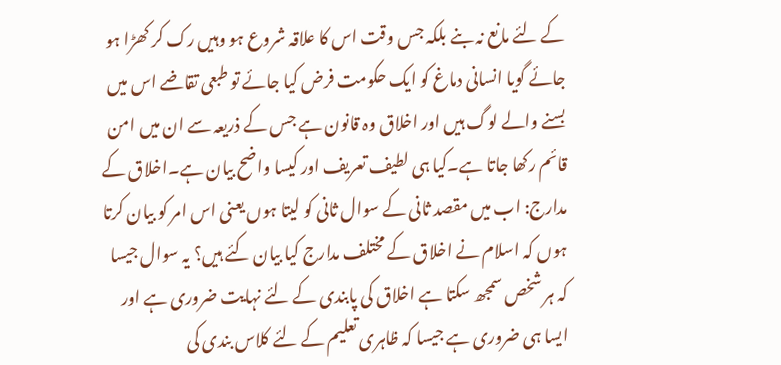کے لئے مانع نہ بنے بلکہ جس وقت اس کا علاقہ شروع ہو وہیں رک کر کھڑا ہو جائے گویا انسانی دماغ کو ایک حکومت فرض کیا جائے تو طبعی تقاضے اس میں بسنے والے لوگ ہیں اور اخلاق وہ قانون ہے جس کے ذریعہ سے ان میں امن قائم رکھا جاتا ہے۔کیا ہی لطیف تعریف اور کیسا واضح بیان ہے۔اخلاق کے مدارج: اب میں مقصد ثانی کے سوال ثانی کو لیتا ہوں یعنی اس امر کو بیان کرتا ہوں کہ اسلام نے اخلاق کے مختلف مدارج کیا بیان کئے ہیں؟ یہ سوال جیسا کہ ہر شخص سمجھ سکتا ہے اخلاق کی پابندی کے لئے نہایت ضروری ہے اور ایسا ہی ضروری ہے جیسا کہ ظاہری تعلیم کے لئے کلاس بندی کی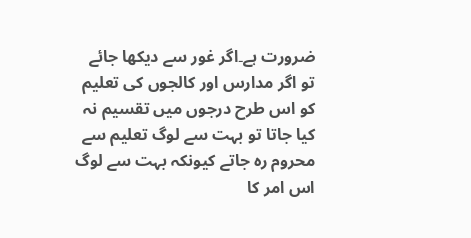ضرورت ہے۔اگر غور سے دیکھا جائے تو اگر مدارس اور کالجوں کی تعلیم کو اس طرح درجوں میں تقسیم نہ کیا جاتا تو بہت سے لوگ تعلیم سے محروم رہ جاتے کیونکہ بہت سے لوگ اس امر کا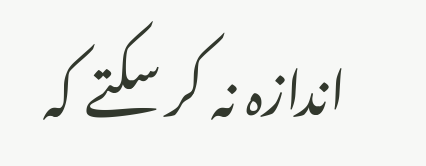اندازہ نہ کر سکتے کہ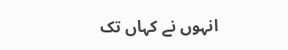انہوں نے کہاں تک